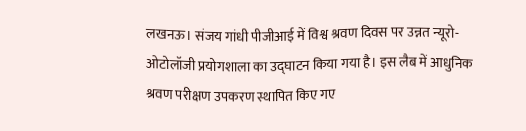लखनऊ। संजय गांधी पीजीआई में विश्व श्रवण दिवस पर उन्नत न्यूरो-ओटोलॉजी प्रयोगशाला का उद्घाटन किया गया है। इस लैब में आधुनिक श्रवण परीक्षण उपकरण स्थापित किए गए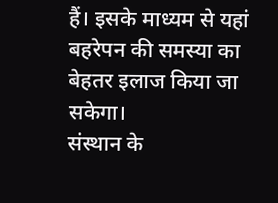हैं। इसके माध्यम से यहां बहरेपन की समस्या का बेहतर इलाज किया जा सकेगा।
संस्थान के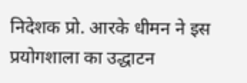निदेशक प्रो. आरके धीमन ने इस प्रयोगशाला का उद्धाटन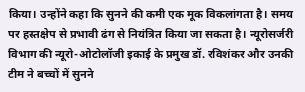किया। उन्होंने कहा कि सुनने की कमी एक मूक विकलांगता है। समय पर हस्तक्षेप से प्रभावी ढंग से नियंत्रित किया जा सकता है। न्यूरोसर्जरी विभाग की न्यूरो-ओटोलॉजी इकाई के प्रमुख डॉ. रविशंकर और उनकी टीम ने बच्चों में सुनने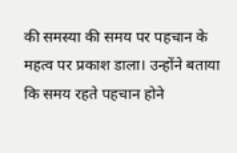की समस्या की समय पर पहचान के महत्व पर प्रकाश डाला। उन्होंने बताया कि समय रहते पहचान होने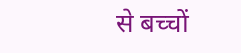से बच्चों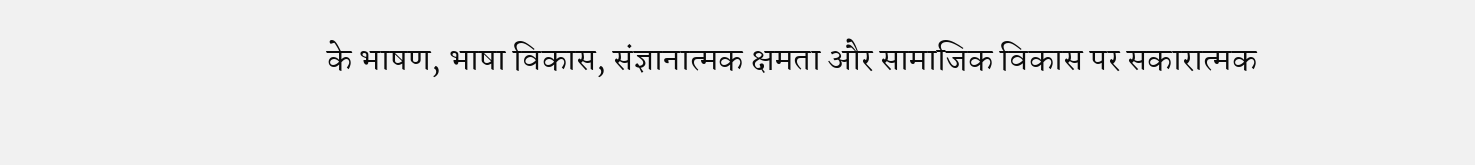के भाषण, भाषा विकास, संज्ञानात्मक क्षमता और सामाजिक विकास पर सकारात्मक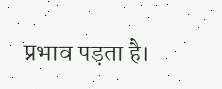प्रभाव पड़ता है।